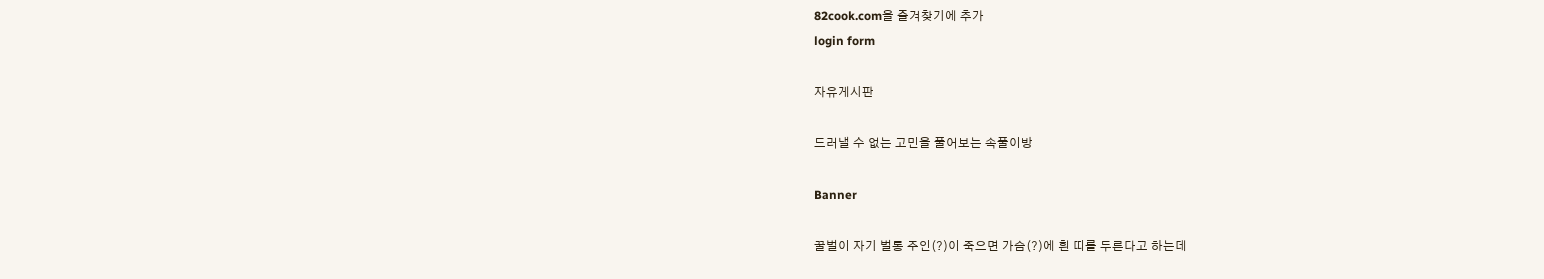82cook.com을 즐겨찾기에 추가
login form

자유게시판

드러낼 수 없는 고민을 풀어보는 속풀이방

Banner

꿀벌이 자기 벌통 주인(?)이 죽으면 가슴(?)에 흰 띠를 두른다고 하는데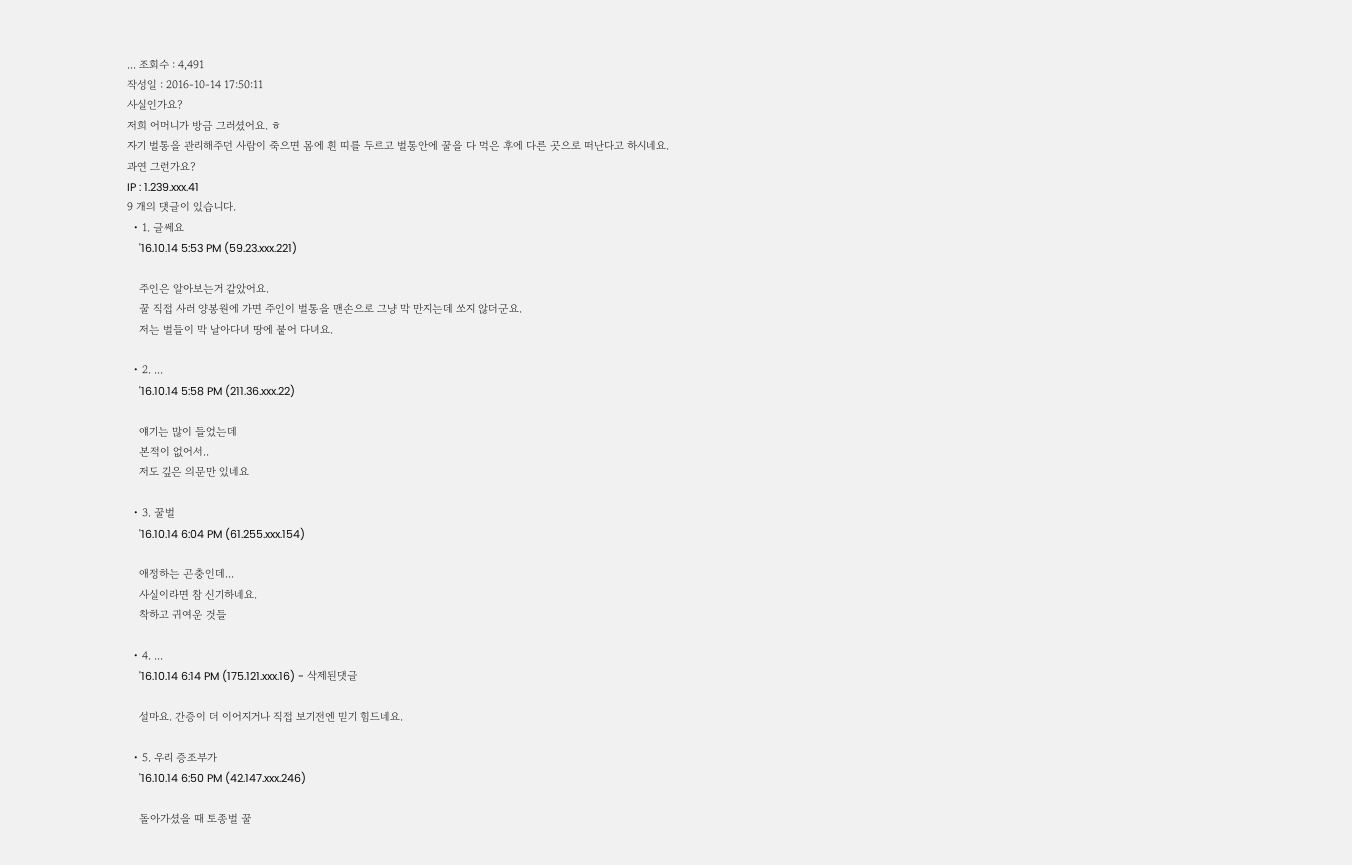... 조회수 : 4,491
작성일 : 2016-10-14 17:50:11
사실인가요?
저희 어머니가 방금 그러셨어요. ㅎ
자기 벌통을 관리해주던 사람이 죽으면 몸에 흰 띠를 두르고 벌통안에 꿀을 다 먹은 후에 다른 곳으로 떠난다고 하시네요.
과연 그런가요?
IP : 1.239.xxx.41
9 개의 댓글이 있습니다.
  • 1. 글쎄요
    '16.10.14 5:53 PM (59.23.xxx.221)

    주인은 알아보는거 같았어요.
    꿀 직접 사러 양봉원에 가면 주인이 벌통을 맨손으로 그냥 막 만지는데 쏘지 않더군요.
    저는 벌들이 막 날아다녀 땅에 붙어 다녀요.

  • 2. ...
    '16.10.14 5:58 PM (211.36.xxx.22)

    얘기는 많이 들었는데
    본적이 없어서..
    저도 깊은 의문만 있네요

  • 3. 꿀벌
    '16.10.14 6:04 PM (61.255.xxx.154)

    애정하는 곤충인데...
    사실이라면 참 신기하네요.
    착하고 귀여운 것들

  • 4. ...
    '16.10.14 6:14 PM (175.121.xxx.16) - 삭제된댓글

    설마요. 간증이 더 이어지거나 직접 보기전엔 믿기 힘드네요.

  • 5. 우리 증조부가
    '16.10.14 6:50 PM (42.147.xxx.246)

    돌아가셨을 때 토종벌 꿀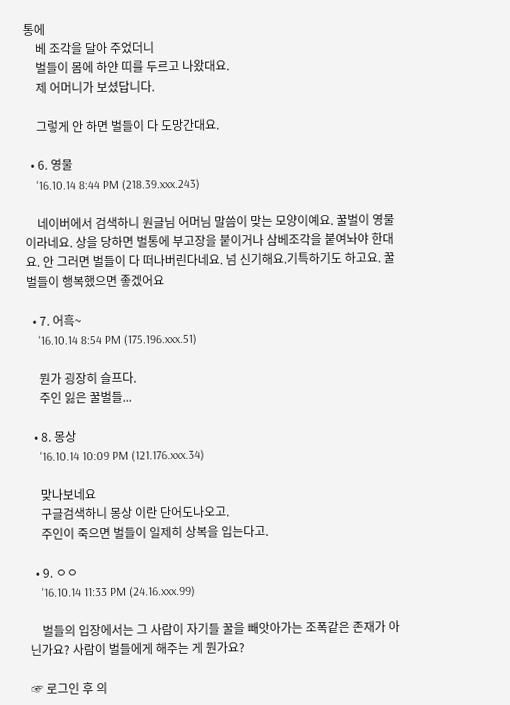통에
    베 조각을 달아 주었더니
    벌들이 몸에 하얀 띠를 두르고 나왔대요.
    제 어머니가 보셨답니다.

    그렇게 안 하면 벌들이 다 도망간대요.

  • 6. 영물
    '16.10.14 8:44 PM (218.39.xxx.243)

    네이버에서 검색하니 원글님 어머님 말씀이 맞는 모양이예요. 꿀벌이 영물이라네요. 상을 당하면 벌통에 부고장을 붙이거나 삼베조각을 붙여놔야 한대요. 안 그러면 벌들이 다 떠나버린다네요. 넘 신기해요.기특하기도 하고요. 꿀벌들이 행복했으면 좋겠어요

  • 7. 어흑~
    '16.10.14 8:54 PM (175.196.xxx.51)

    뭔가 굉장히 슬프다.
    주인 잃은 꿀벌들...

  • 8. 몽상
    '16.10.14 10:09 PM (121.176.xxx.34)

    맞나보네요
    구글검색하니 몽상 이란 단어도나오고.
    주인이 죽으면 벌들이 일제히 상복을 입는다고.

  • 9. ㅇㅇ
    '16.10.14 11:33 PM (24.16.xxx.99)

    벌들의 입장에서는 그 사람이 자기들 꿀을 빼앗아가는 조폭같은 존재가 아닌가요? 사람이 벌들에게 해주는 게 뭔가요?

☞ 로그인 후 의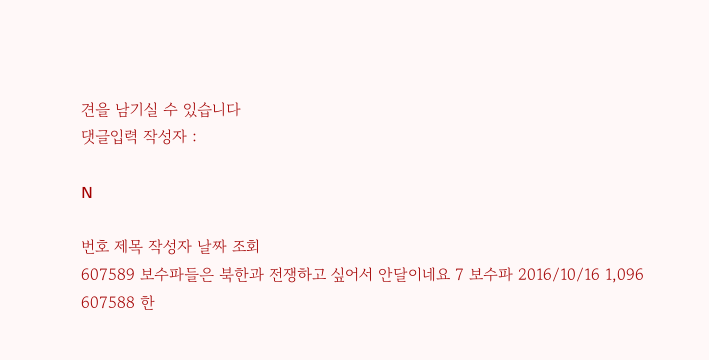견을 남기실 수 있습니다
댓글입력 작성자 :

N

번호 제목 작성자 날짜 조회
607589 보수파들은 북한과 전쟁하고 싶어서 안달이네요 7 보수파 2016/10/16 1,096
607588 한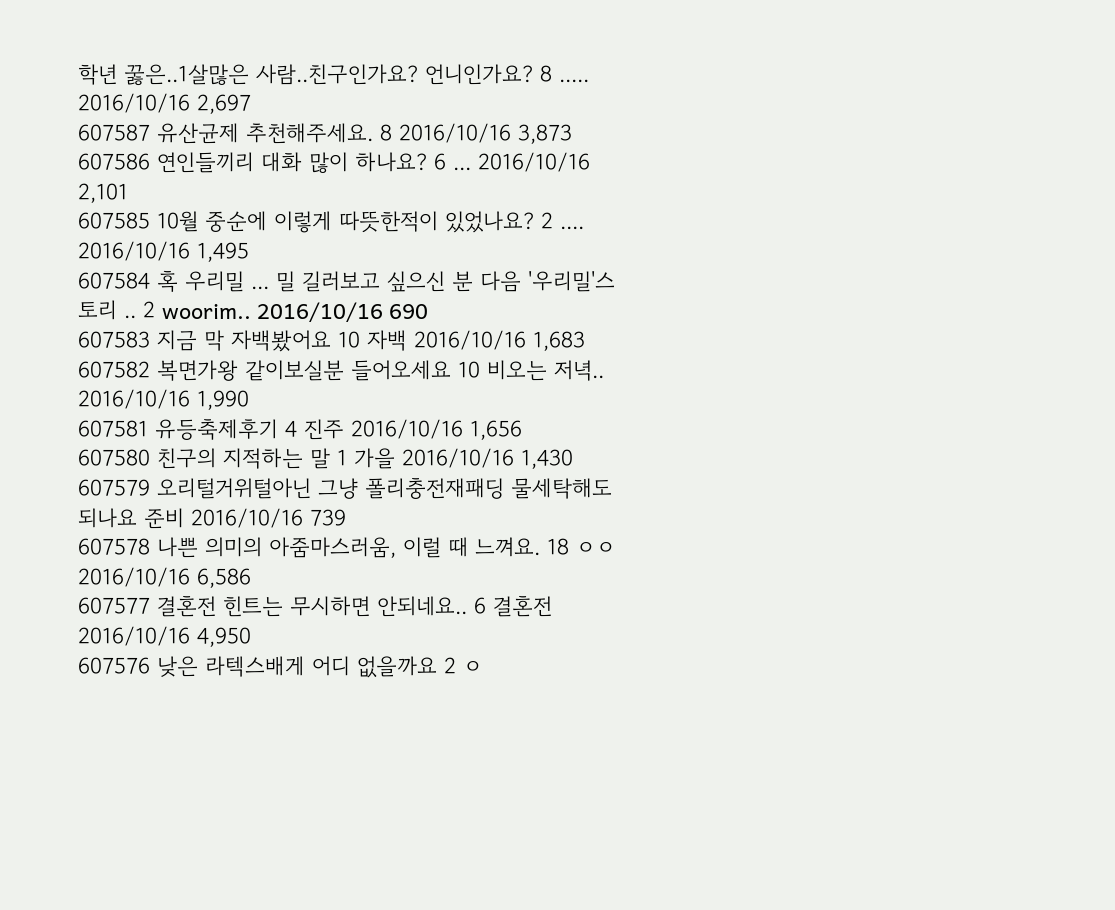학년 꿇은..1살많은 사람..친구인가요? 언니인가요? 8 ..... 2016/10/16 2,697
607587 유산균제 추천해주세요. 8 2016/10/16 3,873
607586 연인들끼리 대화 많이 하나요? 6 ... 2016/10/16 2,101
607585 10월 중순에 이렇게 따뜻한적이 있었나요? 2 .... 2016/10/16 1,495
607584 혹 우리밀 ... 밀 길러보고 싶으신 분 다음 '우리밀'스토리 .. 2 woorim.. 2016/10/16 690
607583 지금 막 자백봤어요 10 자백 2016/10/16 1,683
607582 복면가왕 같이보실분 들어오세요 10 비오는 저녁.. 2016/10/16 1,990
607581 유등축제후기 4 진주 2016/10/16 1,656
607580 친구의 지적하는 말 1 가을 2016/10/16 1,430
607579 오리털거위털아닌 그냥 폴리충전재패딩 물세탁해도 되나요 준비 2016/10/16 739
607578 나쁜 의미의 아줌마스러움, 이럴 때 느껴요. 18 ㅇㅇ 2016/10/16 6,586
607577 결혼전 힌트는 무시하면 안되네요.. 6 결혼전 2016/10/16 4,950
607576 낮은 라텍스배게 어디 없을까요 2 ㅇ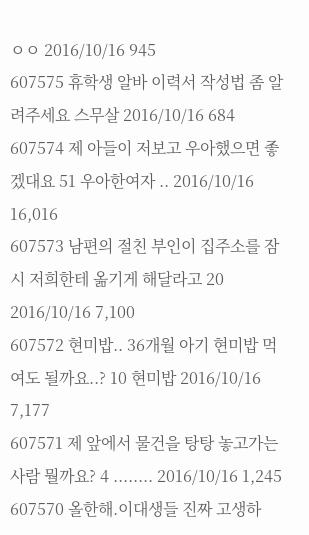ㅇㅇ 2016/10/16 945
607575 휴학생 알바 이력서 작성법 좀 알려주세요 스무살 2016/10/16 684
607574 제 아들이 저보고 우아했으면 좋겠대요 51 우아한여자 .. 2016/10/16 16,016
607573 남편의 절친 부인이 집주소를 잠시 저희한테 옮기게 해달라고 20 2016/10/16 7,100
607572 현미밥.. 36개월 아기 현미밥 먹여도 될까요..? 10 현미밥 2016/10/16 7,177
607571 제 앞에서 물건을 탕탕 놓고가는 사람 뭘까요? 4 ........ 2016/10/16 1,245
607570 올한해.이대생들 진짜 고생하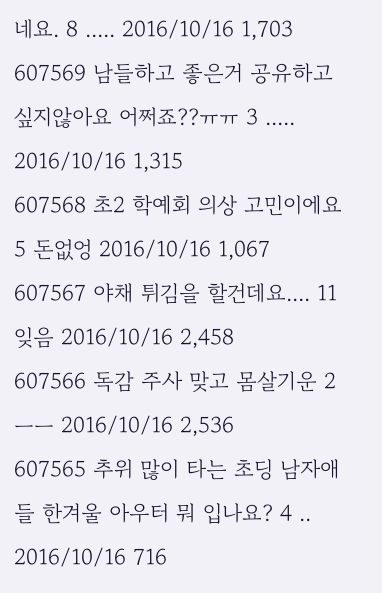네요. 8 ..... 2016/10/16 1,703
607569 남들하고 좋은거 공유하고싶지않아요 어쩌죠??ㅠㅠ 3 ..... 2016/10/16 1,315
607568 초2 학예회 의상 고민이에요 5 돈없엉 2016/10/16 1,067
607567 야채 튀김을 할건데요.... 11 잊음 2016/10/16 2,458
607566 독감 주사 맞고 몸살기운 2 ㅡㅡ 2016/10/16 2,536
607565 추위 많이 타는 초딩 남자애들 한겨울 아우터 뭐 입나요? 4 .. 2016/10/16 716